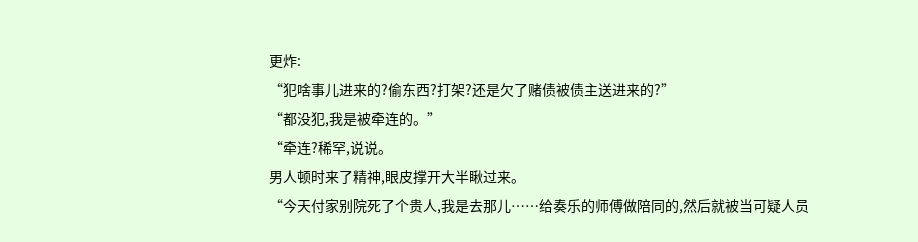更炸:
“犯啥事儿进来的?偷东西?打架?还是欠了赌债被债主送进来的?”
“都没犯,我是被牵连的。”
“牵连?稀罕,说说。
男人顿时来了精神,眼皮撑开大半瞅过来。
“今天付家别院死了个贵人,我是去那儿……给奏乐的师傅做陪同的,然后就被当可疑人员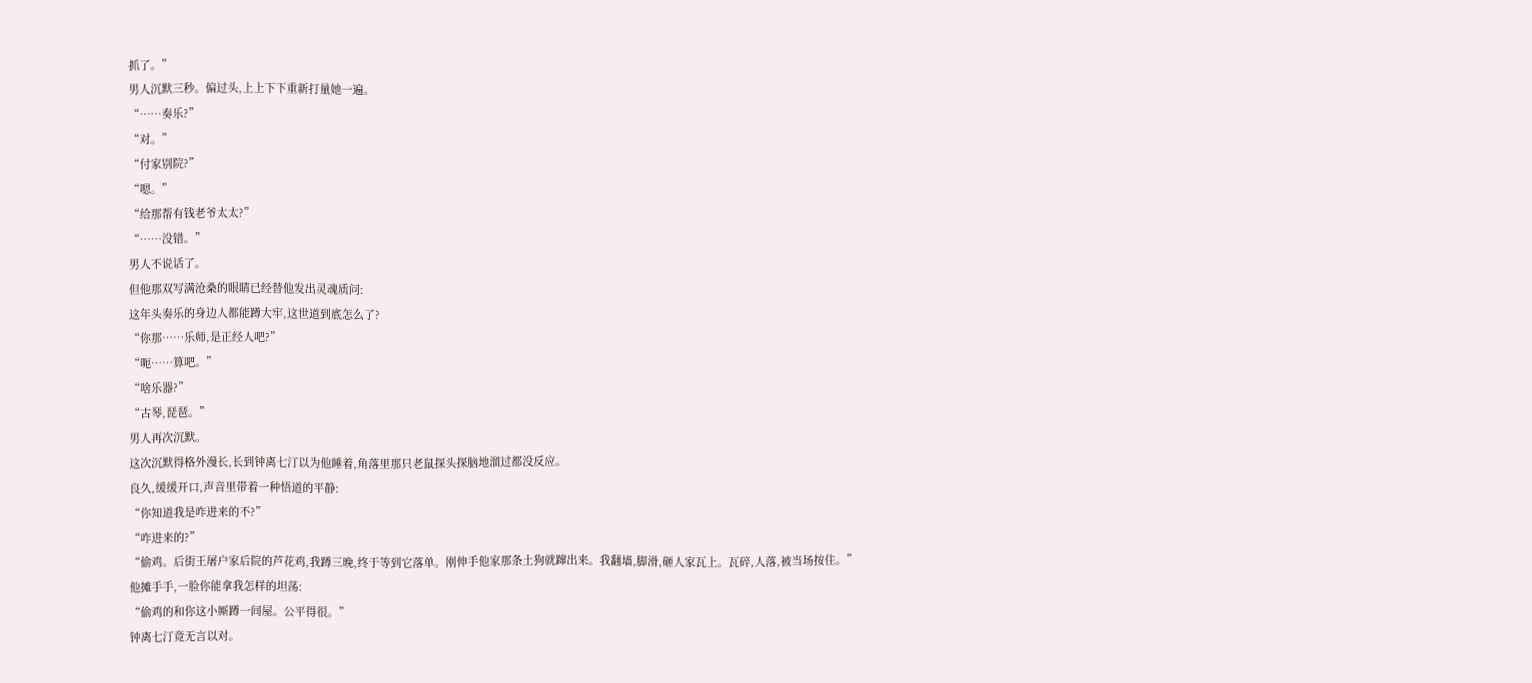抓了。”
男人沉默三秒。偏过头,上上下下重新打量她一遍。
“……奏乐?”
“对。”
“付家别院?”
“嗯。”
“给那帮有钱老爷太太?”
“……没错。”
男人不说话了。
但他那双写满沧桑的眼睛已经替他发出灵魂质问:
这年头奏乐的身边人都能蹲大牢,这世道到底怎么了?
“你那……乐师,是正经人吧?”
“呃……算吧。”
“啥乐器?”
“古琴,琵琶。”
男人再次沉默。
这次沉默得格外漫长,长到钟离七汀以为他睡着,角落里那只老鼠探头探脑地溜过都没反应。
良久,缓缓开口,声音里带着一种悟道的平静:
“你知道我是咋进来的不?”
“咋进来的?”
“偷鸡。后街王屠户家后院的芦花鸡,我蹲三晚,终于等到它落单。刚伸手他家那条土狗就蹿出来。我翻墙,脚滑,砸人家瓦上。瓦碎,人落,被当场按住。”
他摊手手,一脸你能拿我怎样的坦荡:
“偷鸡的和你这小厮蹲一间屋。公平得很。”
钟离七汀竟无言以对。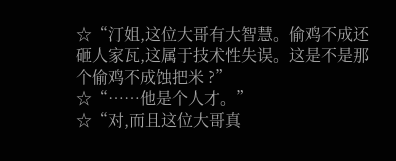☆“汀姐,这位大哥有大智慧。偷鸡不成还砸人家瓦,这属于技术性失误。这是不是那个偷鸡不成蚀把米 ?”
☆“……他是个人才。”
☆“对,而且这位大哥真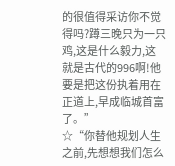的很值得采访你不觉得吗?蹲三晚只为一只鸡,这是什么毅力,这就是古代的996啊!他要是把这份执着用在正道上,早成临城首富了。”
☆“你替他规划人生之前,先想想我们怎么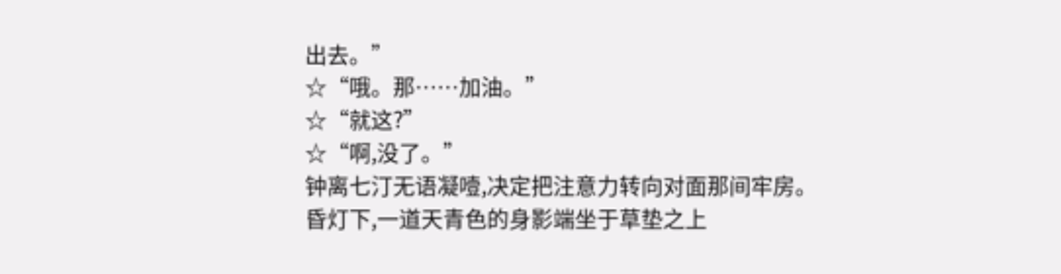出去。”
☆“哦。那……加油。”
☆“就这?”
☆“啊,没了。”
钟离七汀无语凝噎,决定把注意力转向对面那间牢房。
昏灯下,一道天青色的身影端坐于草垫之上